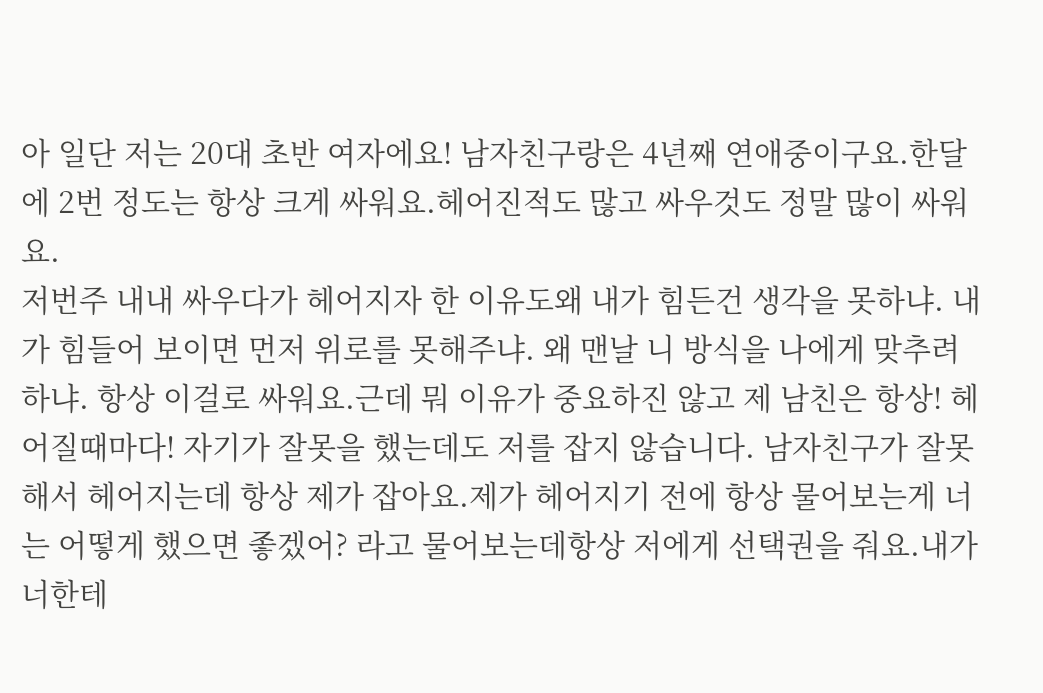아 일단 저는 20대 초반 여자에요! 남자친구랑은 4년째 연애중이구요.한달에 2번 정도는 항상 크게 싸워요.헤어진적도 많고 싸우것도 정말 많이 싸워요.
저번주 내내 싸우다가 헤어지자 한 이유도왜 내가 힘든건 생각을 못하냐. 내가 힘들어 보이면 먼저 위로를 못해주냐. 왜 맨날 니 방식을 나에게 맞추려하냐. 항상 이걸로 싸워요.근데 뭐 이유가 중요하진 않고 제 남친은 항상! 헤어질때마다! 자기가 잘못을 했는데도 저를 잡지 않습니다. 남자친구가 잘못해서 헤어지는데 항상 제가 잡아요.제가 헤어지기 전에 항상 물어보는게 너는 어떻게 했으면 좋겠어? 라고 물어보는데항상 저에게 선택권을 줘요.내가 너한테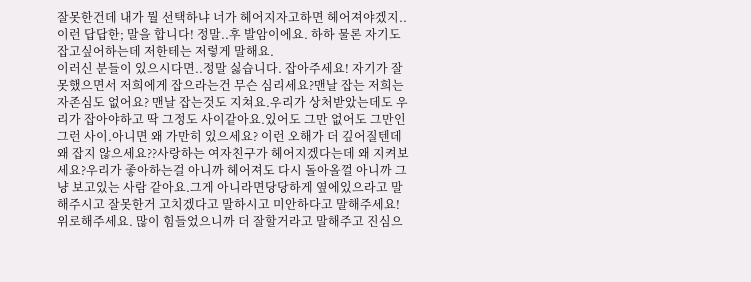잘못한건데 내가 뭘 선택하냐 너가 헤어지자고하면 헤어져야겠지..이런 답답한; 말을 합니다! 정말..후 발암이에요. 하하 물론 자기도 잡고싶어하는데 저한테는 저렇게 말해요.
이러신 분들이 있으시다면..정말 싫습니다. 잡아주세요! 자기가 잘못했으면서 저희에게 잡으라는건 무슨 심리세요?맨날 잡는 저희는 자존심도 없어요? 맨날 잡는것도 지쳐요.우리가 상처받았는데도 우리가 잡아야하고 딱 그정도 사이같아요.있어도 그만 없어도 그만인 그런 사이.아니면 왜 가만히 있으세요? 이런 오해가 더 깊어질텐데 왜 잡지 않으세요??사랑하는 여자친구가 헤어지겠다는데 왜 지켜보세요?우리가 좋아하는걸 아니까 헤어져도 다시 돌아올껄 아니까 그냥 보고있는 사람 같아요.그게 아니라면당당하게 옆에있으라고 말해주시고 잘못한거 고치겠다고 말하시고 미안하다고 말해주세요!위로해주세요. 많이 힘들었으니까 더 잘할거라고 말해주고 진심으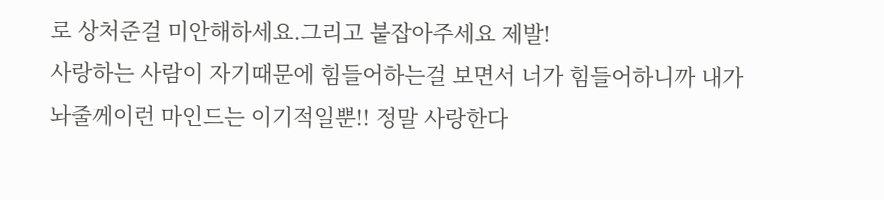로 상처준걸 미안해하세요.그리고 붙잡아주세요 제발!
사랑하는 사람이 자기때문에 힘들어하는걸 보면서 너가 힘들어하니까 내가 놔줄께이런 마인드는 이기적일뿐!! 정말 사랑한다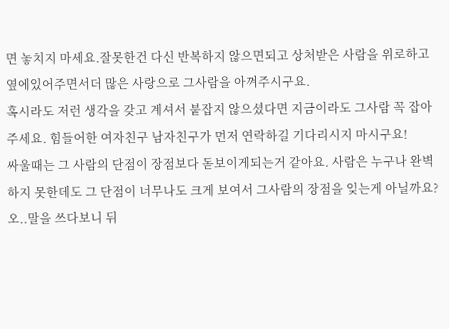면 놓치지 마세요.잘못한건 다신 반복하지 않으면되고 상처받은 사람을 위로하고 옆에있어주면서더 많은 사랑으로 그사람을 아껴주시구요.
혹시라도 저런 생각을 갖고 계셔서 붙잡지 않으셨다면 지금이라도 그사람 꼭 잡아주세요. 힘들어한 여자친구 남자친구가 먼저 연락하길 기다리시지 마시구요!
싸울때는 그 사람의 단점이 장점보다 돋보이게되는거 같아요. 사람은 누구나 완벽하지 못한데도 그 단점이 너무나도 크게 보여서 그사람의 장점을 잊는게 아닐까요?
오..말을 쓰다보니 뒤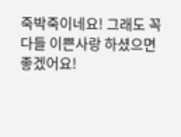죽박죽이네요! 그래도 꼭 다들 이쁜사랑 하셨으면 좋겠어요!